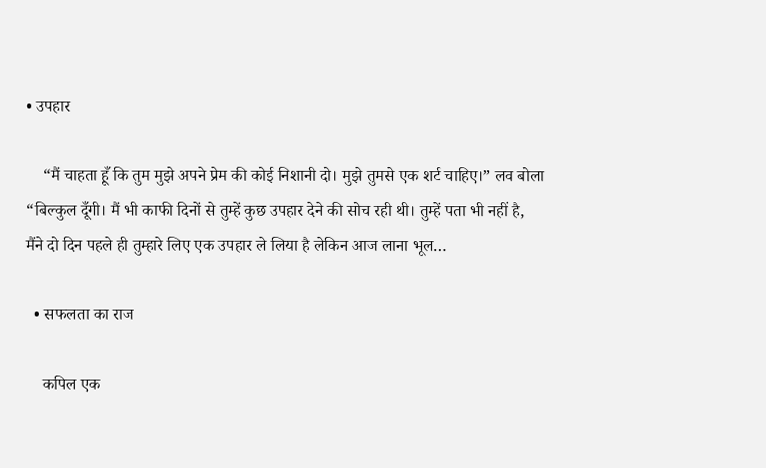• उपहार

    “मैं चाहता हूँ कि तुम मुझे अपने प्रेम की कोई निशानी दो। मुझे तुमसे एक शर्ट चाहिए।” लव बोला “बिल्कुल दूँगी। मैं भी काफी दिनों से तुम्हें कुछ उपहार देने की सोच रही थी। तुम्हें पता भी नहीं है, मैंने दो दिन पहले ही तुम्हारे लिए एक उपहार ले लिया है लेकिन आज लाना भूल…

  • सफलता का राज

    कपिल एक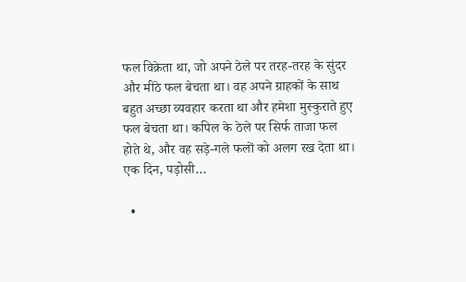फल विक्रेता था, जो अपने ठेले पर तरह-तरह के सुंदर और मीठे फल बेचता था। वह अपने ग्राहकों के साथ बहुत अच्छा व्यवहार करता था और हमेशा मुस्कुराते हुए फल बेचता था। कपिल के ठेले पर सिर्फ ताजा फल होते थे, और वह सड़े-गले फलों को अलग रख देता था। एक दिन, पड़ोसी…

  •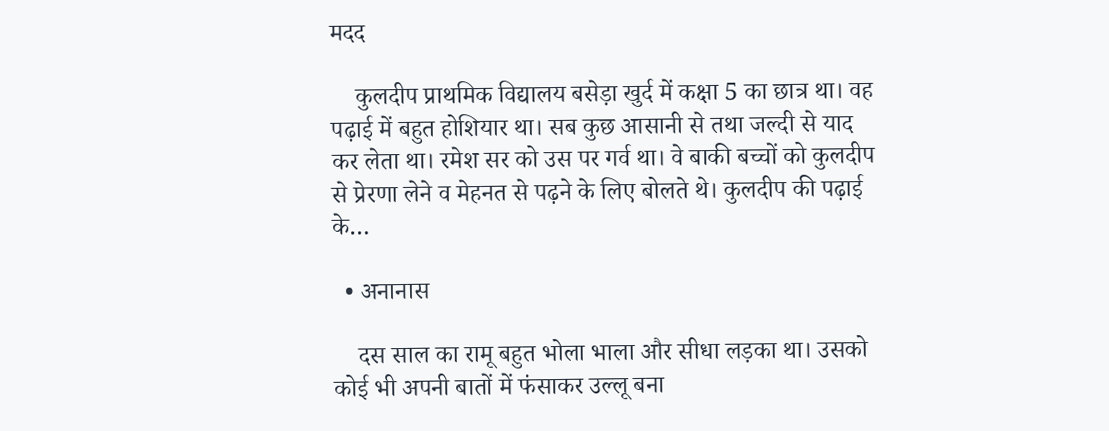मदद

    कुलदीप प्राथमिक विद्यालय बसेड़ा खुर्द में कक्षा 5 का छात्र था। वह पढ़ाई में बहुत होशियार था। सब कुछ आसानी से तथा जल्दी से याद कर लेता था। रमेश सर को उस पर गर्व था। वे बाकी बच्चों को कुलदीप से प्रेरणा लेने व मेहनत से पढ़ने के लिए बोलते थे। कुलदीप की पढ़ाई के…

  • अनानास

    दस साल का रामू बहुत भोला भाला और सीधा लड़का था। उसको कोई भी अपनी बातों में फंसाकर उल्लू बना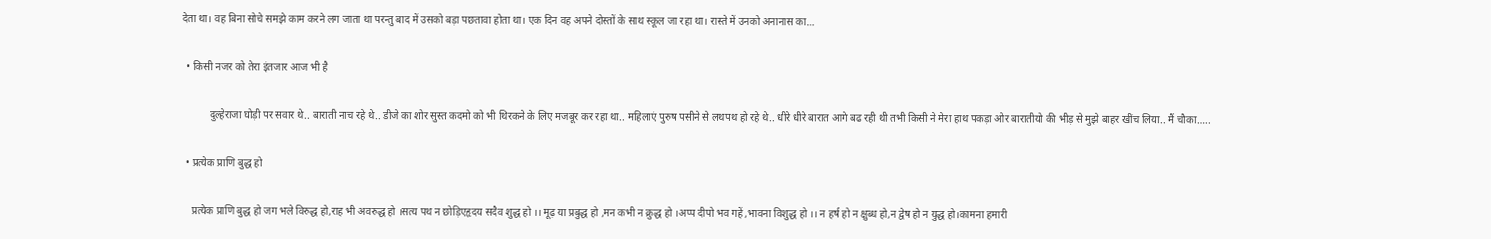देता था। वह बिना सोचे समझे काम करने लग जाता था परन्तु बाद में उसको बड़ा पछतावा होता था। एक दिन वह अपने दोस्तों के साथ स्कूल जा रहा था। रास्ते में उनको अनानास का…

  • किसी नजर को तेरा इंतजार आज भी है

           दुल्हेराजा घोड़ी पर सवार थे.. बाराती नाच रहे थे.. डीजे का शोर सुस्त कदमो को भी थिरकने के लिए मजबूर कर रहा था.. महिलाएं पुरुष पसीने से लथपथ हो रहे थे.. धीरे धीरे बारात आगे बढ रही थी तभी किसी ने मेरा हाथ पकड़ा ओर बारातीयो की भीड़ से मुझे बाहर खींच लिया.. मैं चौका…..

  • प्रत्येक प्राणि बुद्ध हो

    प्रत्येक प्राणि बुद्ध हो जग भले विरुद्ध हो,राह भी अवरुद्ध हो ।सत्य पथ न छोड़िएहृदय सदैव शुद्ध हो ।। मूढ़ या प्रबुद्ध हो ,मन कभी न क्रुद्ध हो ।अप्प दीपो भव गहें ,भावना विशुद्ध हो ।। न हर्ष हो न क्षुब्ध हो,न‌ द्वेष हो न युद्ध हो।कामना हमारी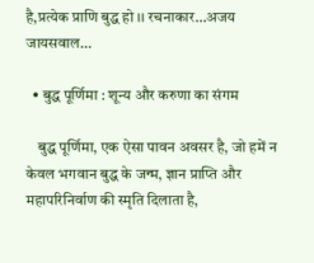है,प्रत्येक प्राणि बुद्ध हो ।। रचनाकार…अजय जायसवाल…

  • बुद्ध पूर्णिमा : शून्य और करुणा का संगम

    बुद्ध पूर्णिमा, एक ऐसा पावन अवसर है, जो हमें न केवल भगवान बुद्ध के जन्म, ज्ञान प्राप्ति और महापरिनिर्वाण की स्मृति दिलाता है,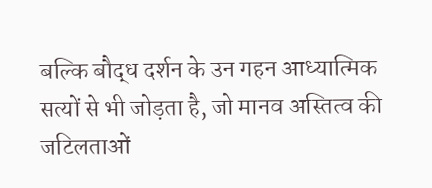बल्कि बौद्ध दर्शन के उन गहन आध्यात्मिक सत्यों से भी जोड़ता है, जो मानव अस्तित्व की जटिलताओं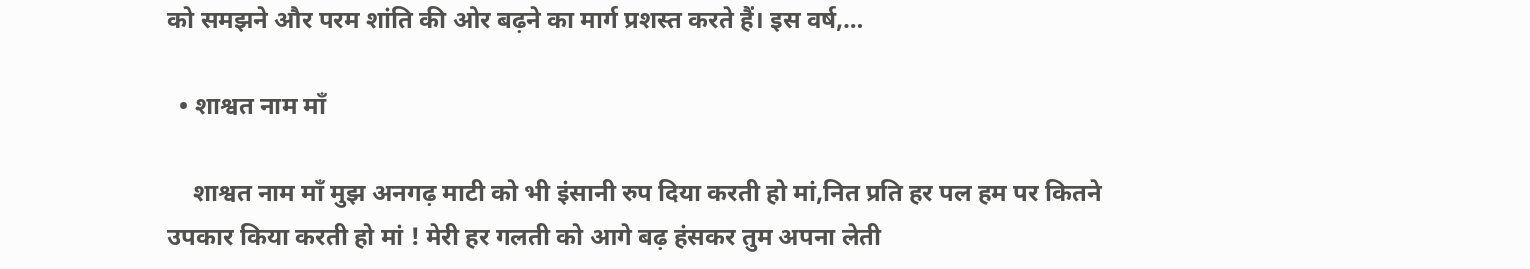को समझने और परम शांति की ओर बढ़ने का मार्ग प्रशस्त करते हैं। इस वर्ष,…

  • शाश्वत नाम मॉं

    शाश्वत नाम मॉं मुझ अनगढ़ माटी को भी इंसानी रुप दिया करती हो मां,नित प्रति हर पल हम पर कितने उपकार किया करती हो मां ! मेरी हर गलती को आगे बढ़ हंसकर तुम अपना लेती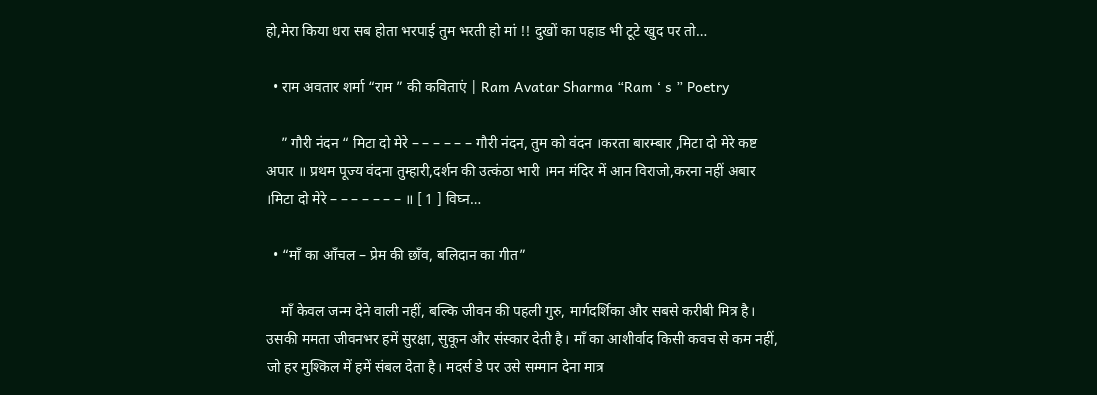हो,मेरा किया धरा सब होता भरपाई तुम भरती हो मां !! दुखों का पहाड भी टूटे खुद पर तो…

  • राम अवतार शर्मा “राम ” की कविताएं | Ram Avatar Sharma “Ram ‘ s ” Poetry

    ” गौरी नंदन “ मिटा दो मेरे – – – – – – गौरी नंदन, तुम को वंदन ।करता बारम्बार ,मिटा दो मेरे कष्ट अपार ॥ प्रथम पूज्य वंदना तुम्हारी,दर्शन की उत्कंठा भारी ।मन मंदिर में आन विराजो,करना नहीं अबार ।मिटा दो मेरे – – – – – – – ॥ [ 1 ] विघ्न…

  • “माँ का आँचल – प्रेम की छाँव, बलिदान का गीत”

    माँ केवल जन्म देने वाली नहीं, बल्कि जीवन की पहली गुरु, मार्गदर्शिका और सबसे करीबी मित्र है। उसकी ममता जीवनभर हमें सुरक्षा, सुकून और संस्कार देती है। माँ का आशीर्वाद किसी कवच से कम नहीं, जो हर मुश्किल में हमें संबल देता है। मदर्स डे पर उसे सम्मान देना मात्र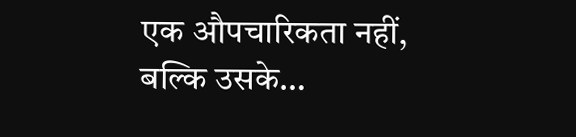एक औपचारिकता नहीं, बल्कि उसके…